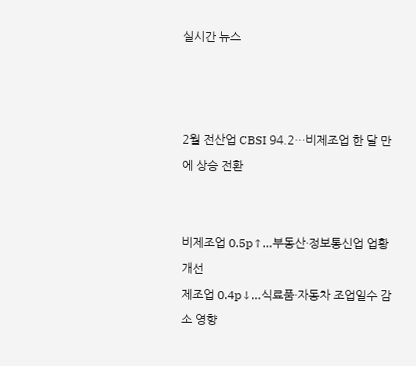실시간 뉴스



2월 전산업 CBSI 94.2…비제조업 한 달 만에 상승 전환


비제조업 0.5p↑…부동산·정보통신업 업황 개선
제조업 0.4p↓…식료품·자동차 조업일수 감소 영향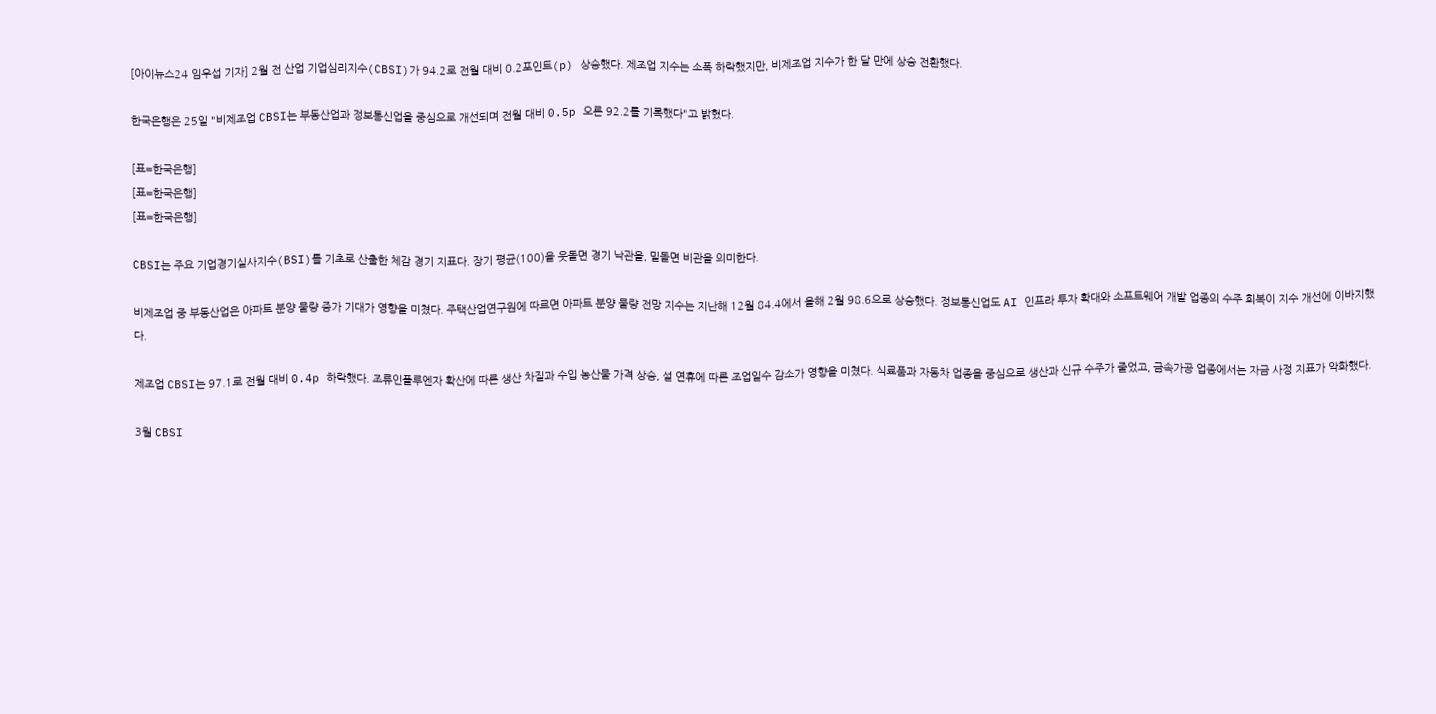[아이뉴스24 임우섭 기자] 2월 전 산업 기업심리지수(CBSI)가 94.2로 전월 대비 0.2포인트(p) 상승했다. 제조업 지수는 소폭 하락했지만, 비제조업 지수가 한 달 만에 상승 전환했다.

한국은행은 25일 "비제조업 CBSI는 부동산업과 정보통신업을 중심으로 개선되며 전월 대비 0.5p 오른 92.2를 기록했다"고 밝혔다.

[표=한국은행]
[표=한국은행]
[표=한국은행]

CBSI는 주요 기업경기실사지수(BSI)를 기초로 산출한 체감 경기 지표다. 장기 평균(100)을 웃돌면 경기 낙관을, 밑돌면 비관을 의미한다.

비제조업 중 부동산업은 아파트 분양 물량 증가 기대가 영향을 미쳤다. 주택산업연구원에 따르면 아파트 분양 물량 전망 지수는 지난해 12월 84.4에서 올해 2월 98.6으로 상승했다. 정보통신업도 AI 인프라 투자 확대와 소프트웨어 개발 업종의 수주 회복이 지수 개선에 이바지했다.

제조업 CBSI는 97.1로 전월 대비 0.4p 하락했다. 조류인플루엔자 확산에 따른 생산 차질과 수입 농산물 가격 상승, 설 연휴에 따른 조업일수 감소가 영향을 미쳤다. 식료품과 자동차 업종을 중심으로 생산과 신규 수주가 줄었고, 금속가공 업종에서는 자금 사정 지표가 악화했다.

3월 CBSI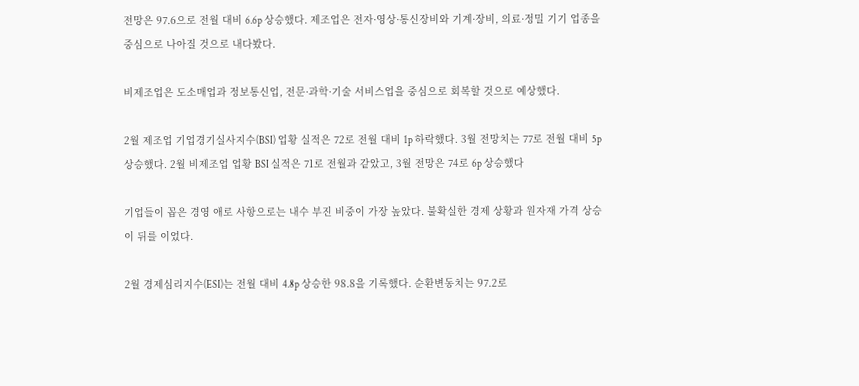전망은 97.6으로 전월 대비 6.6p 상승했다. 제조업은 전자·영상·통신장비와 기계·장비, 의료·정밀 기기 업종을 중심으로 나아질 것으로 내다봤다.

비제조업은 도소매업과 정보통신업, 전문·과학·기술 서비스업을 중심으로 회복할 것으로 예상했다.

2월 제조업 기업경기실사지수(BSI) 업황 실적은 72로 전월 대비 1p 하락했다. 3월 전망치는 77로 전월 대비 5p 상승했다. 2월 비제조업 업황 BSI 실적은 71로 전월과 같았고, 3월 전망은 74로 6p 상승했다

기업들이 꼽은 경영 애로 사항으로는 내수 부진 비중이 가장 높았다. 불확실한 경제 상황과 원자재 가격 상승이 뒤를 이었다.

2월 경제심리지수(ESI)는 전월 대비 4.8p 상승한 98.8을 기록했다. 순환변동치는 97.2로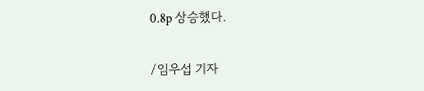0.8p 상승했다.

/임우섭 기자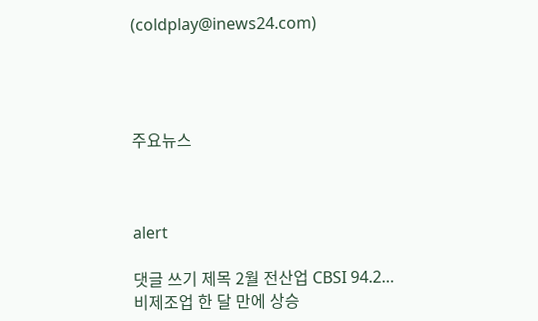(coldplay@inews24.com)




주요뉴스



alert

댓글 쓰기 제목 2월 전산업 CBSI 94.2…비제조업 한 달 만에 상승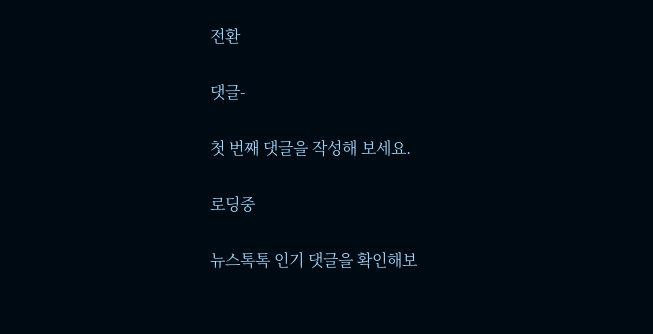전환

댓글-

첫 번째 댓글을 작성해 보세요.

로딩중

뉴스톡톡 인기 댓글을 확인해보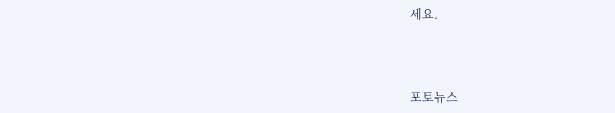세요.



포토뉴스